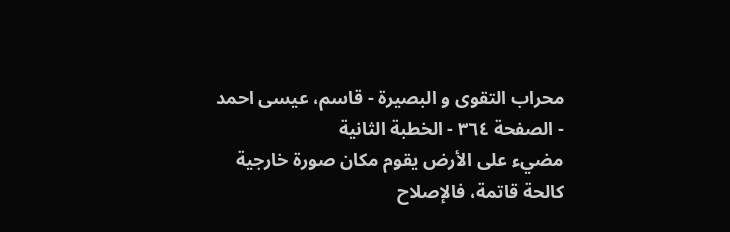محراب التقوى و البصيرة - قاسم، عيسى احمد - الصفحة ٣٦٤ - الخطبة الثانية
مضيء على الأرض يقوم مكان صورة خارجية كالحة قاتمة، فالإصلاح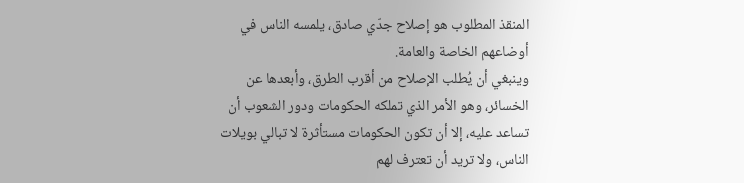المنقذ المطلوب هو إصلاح جدّي صادق، يلمسه الناس في أوضاعهم الخاصة والعامة.
وينبغي أن يُطلب الإصلاح من أقرب الطرق، وأبعدها عن الخسائر، وهو الأمر الذي تملكه الحكومات ودور الشعوب أن تساعد عليه، إلا أن تكون الحكومات مستأثرة لا تبالي بويلات الناس، ولا تريد أن تعترف لهم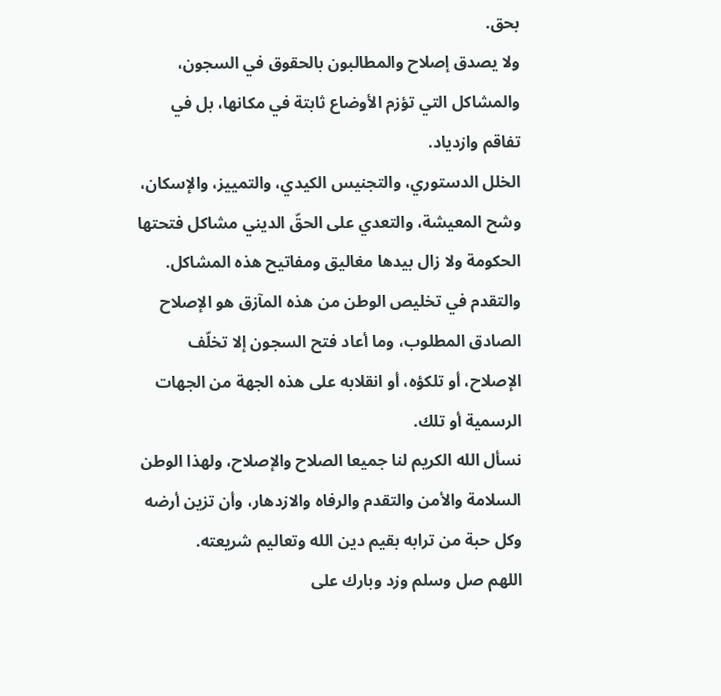بحق.
ولا يصدق إصلاح والمطالبون بالحقوق في السجون، والمشاكل التي تؤزم الأوضاع ثابتة في مكانها، بل في تفاقم وازدياد.
الخلل الدستوري، والتجنيس الكيدي، والتمييز، والإسكان، وشح المعيشة، والتعدي على الحقّ الديني مشاكل فتحتها الحكومة ولا زال بيدها مغاليق ومفاتيح هذه المشاكل.
والتقدم في تخليص الوطن من هذه المآزق هو الإصلاح الصادق المطلوب، وما أعاد فتح السجون إلا تخلّف الإصلاح، أو تلكؤه، أو انقلابه على هذه الجهة من الجهات الرسمية أو تلك.
نسأل الله الكريم لنا جميعا الصلاح والإصلاح، ولهذا الوطن السلامة والأمن والتقدم والرفاه والازدهار، وأن تزين أرضه وكل حبة من ترابه بقيم دين الله وتعاليم شريعته.
اللهم صل وسلم وزد وبارك على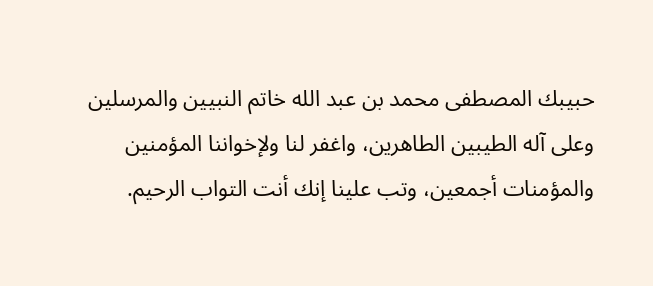حبيبك المصطفى محمد بن عبد الله خاتم النبيين والمرسلين وعلى آله الطيبين الطاهرين، واغفر لنا ولإخواننا المؤمنين والمؤمنات أجمعين، وتب علينا إنك أنت التواب الرحيم.